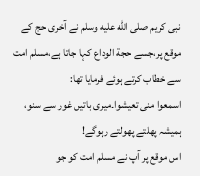نبی کریم صلى الله عليه وسلم نے آخری حج کے موقع پر،جسے حجة الوداع کہا جاتا ہے،مسلم امت سے خطاب کرتے ہوئے فرمایا تھا:
اسمعوا منی تعیشوا۔میری باتیں غور سے سنو، ہمیشہ پھلتے پھولتے رہوگے!
اس موقع پر آپ نے مسلم امت کو جو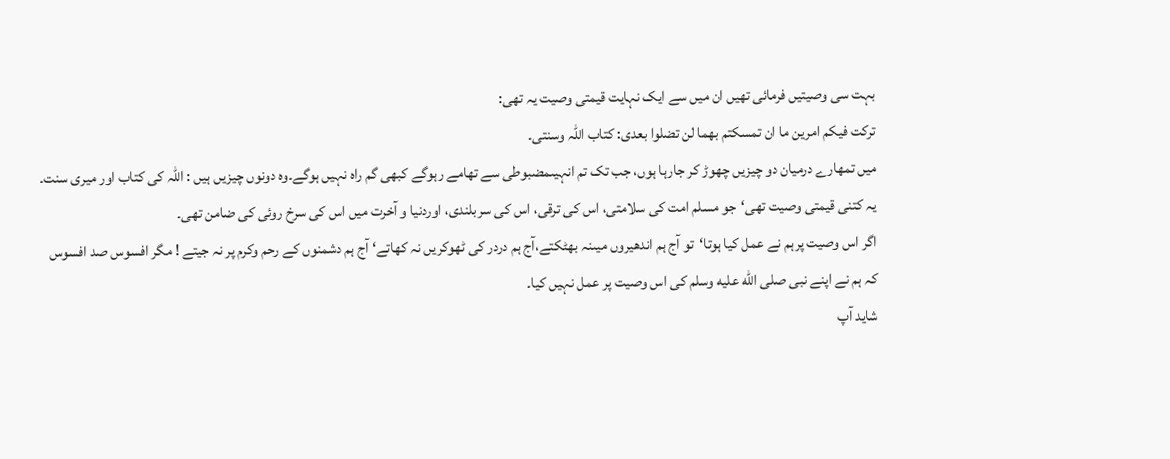بہت سی وصیتیں فرمائی تھیں ان میں سے ایک نہایت قیمتی وصیت یہ تھی:
ترکت فیکم امرین ما ان تمسکتم بھما لن تضلوا بعدی: کتاب اللہ وسنتی۔
میں تمھارے درمیان دو چیزیں چھوڑ کر جارہا ہوں، جب تک تم انہیںمضبوطی سے تھامے رہوگے کبھی گم راہ نہیں ہوگے۔وہ دونوں چیزیں ہیں : اللہ کی کتاب اور میری سنت۔
یہ کتنی قیمتی وصیت تھی‘جو مسلم امت کی سلامتی، اس کی ترقی، اس کی سربلندی، اوردنیا و آخرت میں اس کی سرخ روئی کی ضامن تھی۔
اگر اس وصیت پرہم نے عمل کیا ہوتا‘تو آج ہم اندھیروں میںنہ بھٹکتے،آج ہم دردر کی ٹھوکریں نہ کھاتے‘ آج ہم دشمنوں کے رحم وکرم پر نہ جیتے ! مگر افسوس صد افسوس کہ ہم نے اپنے نبی صلى الله عليه وسلم کی اس وصیت پر عمل نہیں کیا۔
شاید آپ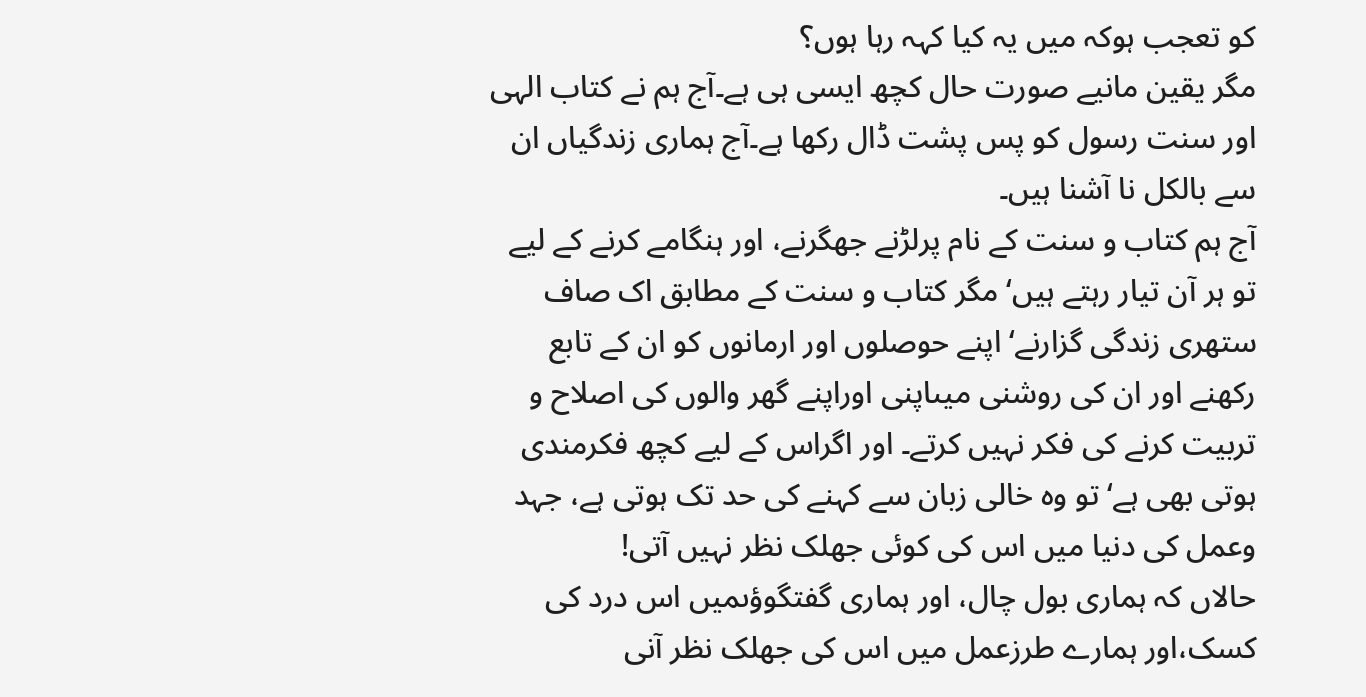کو تعجب ہوکہ میں یہ کیا کہہ رہا ہوں؟
مگر یقین مانیے صورت حال کچھ ایسی ہی ہے۔آج ہم نے کتاب الہی اور سنت رسول کو پس پشت ڈال رکھا ہے۔آج ہماری زندگیاں ان سے بالکل نا آشنا ہیں۔
آج ہم کتاب و سنت کے نام پرلڑنے جھگرنے، اور ہنگامے کرنے کے لیے تو ہر آن تیار رہتے ہیں‘ مگر کتاب و سنت کے مطابق اک صاف ستھری زندگی گزارنے‘ اپنے حوصلوں اور ارمانوں کو ان کے تابع رکھنے اور ان کی روشنی میںاپنی اوراپنے گھر والوں کی اصلاح و تربیت کرنے کی فکر نہیں کرتے۔ اور اگراس کے لیے کچھ فکرمندی ہوتی بھی ہے‘تو وہ خالی زبان سے کہنے کی حد تک ہوتی ہے، جہد وعمل کی دنیا میں اس کی کوئی جھلک نظر نہیں آتی!
حالاں کہ ہماری بول چال، اور ہماری گفتگوؤںمیں اس درد کی کسک،اور ہمارے طرزعمل میں اس کی جھلک نظر آنی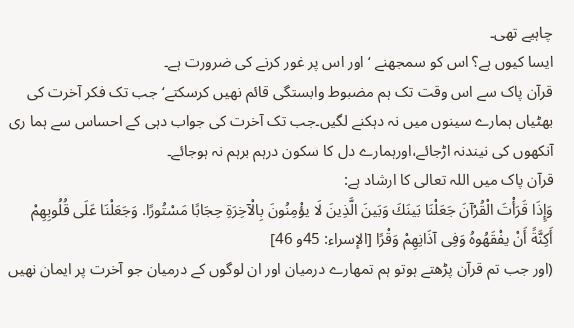چاہیے تھی۔
ایسا کیوں ہے؟ اس کو سمجھنے ‘ اور اس پر غور کرنے کی ضرورت ہے۔
قرآن پاک سے اس وقت تک ہم مضبوط وابستگی قائم نھیں کرسکتے‘جب تک فکر آخرت کی بھٹیاں ہمارے سینوں میں نہ دہکنے لگیں۔جب تک آخرت کی جواب دہی کے احساس سے ہما ری آنکھوں کی نیندنہ اڑجائے،اورہمارے دل کا سکون درہم برہم نہ ہوجائے۔
قرآن پاک میں اللہ تعالی کا ارشاد ہے:
وَإِذَا قَرَأْتَ الْقُرْآنَ جَعَلْنَا بَینَكَ وَبَینَ الَّذِینَ لَا یؤْمِنُونَ بِالْآخِرَةِ حِجَابًا مَسْتُورًا. وَجَعَلْنَا عَلَى قُلُوبِهِمْ أَكِنَّةً أَنْ یفْقَهُوهُ وَفِی آذَانِهِمْ وَقْرًا [الإسراء: 45و 46]
(اور جب تم قرآن پڑھتے ہوتو ہم تمھارے درمیان اور ان لوگوں کے درمیان جو آخرت پر ایمان نھیں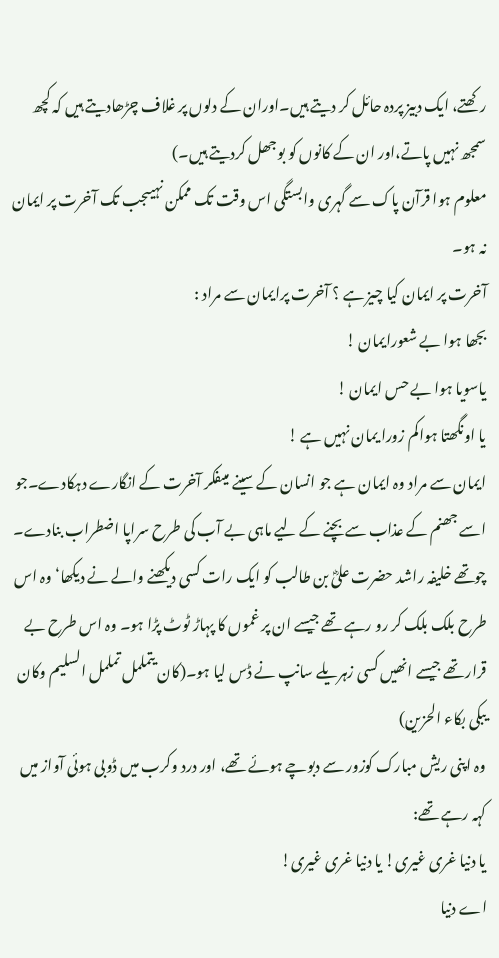رکھتے، ایک دبیز پردہ حائل کر دیتے ہیں۔اوران کے دلوں پر غلاف چڑھادیتے ہیں کہ کچھ سمجھ نہیں پاتے،اور ان کے کانوں کو بوجھل کردیتے ہیں۔)
معلوم ہوا قرآن پاک سے گہری وابستگی اس وقت تک ممکن نہیںجب تک آخرت پر ایمان نہ ہو۔
آخرت پر ایمان کیا چیز ہے ؟ آخرت پرایمان سے مراد :
بجھا ہوا بے شعورایمان !
یاسویا ہوا بے حس ایمان !
یا اونگھتا ہواکم زورا یمان نہیں ہے !
ایمان سے مراد وہ ایمان ہے جو انسان کے سینے میںفکر آخرت کے انگارے دہکادے۔جو اسے جھنم کے عذاب سے بچنے کے لیے ماہی بے آب کی طرح سراپا اضطراب بنادے۔
چوتھے خلیفہ راشد حضرت علیؓ بن طالب کو ایک رات کسی دیکھنے والے نے دیکھا‘وہ اس طرح بلک بلک کر رو رہے تھے جیسے ان پر غموں کا پہاڑ ٹوٹ پڑا ہو۔ وہ اس طرح بے قرار تھے جیسے انھیں کسی زہریلے سانپ نے ڈس لیا ہو۔(کان یتململ تململ السلیم وکان یبکی بکاء الحزین)
وہ اپنی ریش مبارک کوزور سے دبوچے ہوئے تھے، اور درد وکرب میں ڈوبی ہوئی آواز میں کہہ رہے تھے:
یا دنیا غری غیری! یا دنیا غری غیری!
اے دنیا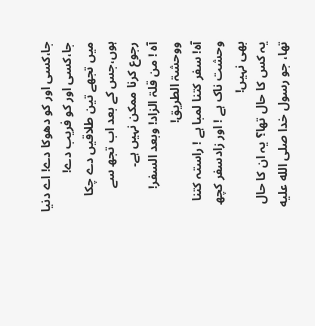جا،کسی اور کو دھوکا دے! اے دنیا جا،کسی اور کو فریب دے!
میں تجھے تین طلاقیں دے چکا ہوں،جس کے بعد اب تجھ سے رجوع کرنا ممکن نہیں ہے۔
آہ ! من قلۃ الزاد! وبعد السفر! ووحشۃ الطریق!
آہ! سفر کتنا لمبا ہے ! راستہ کتنا وحشت ناک ہے ! اور زادسفر کچھ بھی نہیں!
یہ کس کا حال تھا؟ یہ ان کا حال تھا، جو رسول خدا صلى الله عليه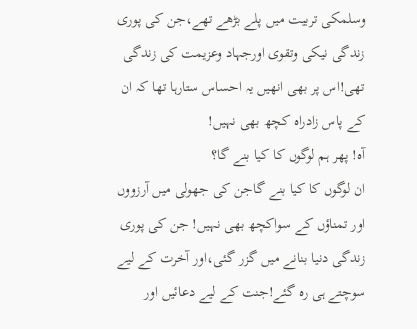وسلمکی تربیت میں پلے بڑھے تھے،جن کی پوری زندگی نیکی وتقوی اورجہاد وعزیمت کی زندگی تھی!اس پر بھی انھیں یہ احساس ستارہا تھا کہ ان کے پاس زادراہ کچھ بھی نہیں!
آہ! پھر ہم لوگوں کا کیا بنے گا؟
ان لوگوں کا کیا بنے گاجن کی جھولی میں آرزووں اور تمناؤں کے سواکچھ بھی نہیں! جن کی پوری زندگی دنیا بنانے میں گزر گئی،اور آخرت کے لیے سوچتے ہی رہ گئے!جنت کے لیے دعائیں اور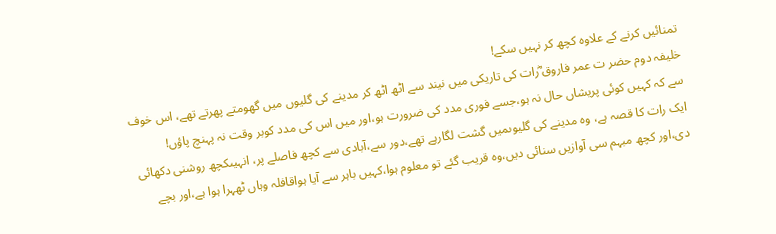تمنائیں کرنے کے علاوہ کچھ کر نہیں سکے!
خلیفہ دوم حضر ت عمر فاروق ؓرات کی تاریکی میں نیند سے اٹھ اٹھ کر مدینے کی گلیوں میں گھومتے پھرتے تھے، اس خوف سے کہ کہیں کوئی پریشاں حال نہ ہو،جسے فوری مدد کی ضرورت ہو،اور میں اس کی مدد کوبر وقت نہ پہنچ پاؤں!
ایک رات کا قصہ ہے، وہ مدینے کی گلیوںمیں گشت لگارہے تھے،دور سے،آبادی سے کچھ فاصلے پر، انہیںکچھ روشنی دکھائی دی،اور کچھ مبہم سی آوازیں سنائی دیں،وہ قریب گئے تو معلوم ہوا،کہیں باہر سے آیا ہواقافلہ وہاں ٹھہرا ہوا ہے،اور بچے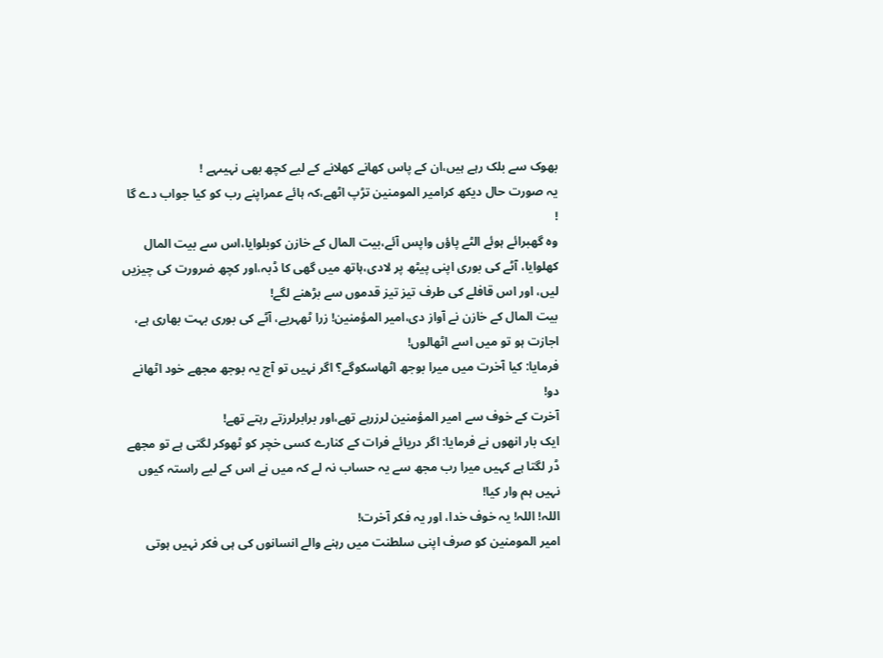بھوک سے بلک رہے ہیں،ان کے پاس کھانے کھلانے کے لیے کچھ بھی نہیںہے !
یہ صورت حال دیکھ کرامیر المومنین تڑپ اٹھے،کہ ہائے عمراپنے رب کو کیا جواب دے گا !
وہ گھبرائے ہوئے الٹے پاؤں واپس آئے،بیت المال کے خازن کوبلوایا،اس سے بیت المال کھلوایا، آٹے کی بوری اپنی پیٹھ پر لادی،ہاتھ میں گھی کا ڈبہ،اور کچھ ضرورت کی چیزیں لیں، اور اس قافلے کی طرف تیز تیز قدموں سے بڑھنے لگے!
بیت المال کے خازن نے آواز دی،امیر المؤمنین! زرا ٹھہریے، آٹے کی بوری بہت بھاری ہے، اجازت ہو تو میں اسے اٹھالوں!
فرمایا: کیا آخرت میں میرا بوجھ اٹھاسکوگے؟ اگر نہیں تو آج یہ بوجھ مجھے خود اٹھانے دو!
آخرت کے خوف سے امیر المؤمنین لرزرہے تھے،اور برابرلرزتے رہتے تھے!
ایک بار انھوں نے فرمایا: اگر دریائے فرات کے کنارے کسی خچر کو ٹھوکر لگتی ہے تو مجھے ڈر لگتا ہے کہیں میرا رب مجھ سے یہ حساب نہ لے کہ میں نے اس کے لیے راستہ کیوں نہیں ہم وار کیا!
اللہ! اللہ! یہ خوف خدا، اور یہ فکر آخرت!
امیر المومنین کو صرف اپنی سلطنت میں رہنے والے انسانوں کی ہی فکر نہیں ہوتی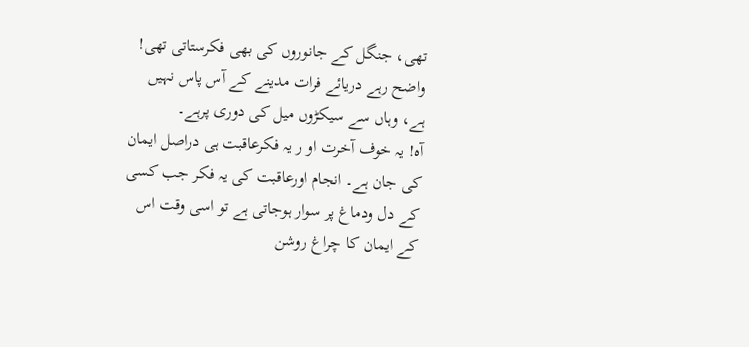تھی، جنگل کے جانوروں کی بھی فکرستاتی تھی!
واضح رہے دریائے فرات مدینے کے آس پاس نہیں ہے، وہاں سے سیکڑوں میل کی دوری پرہے۔
آہ! یہ خوف آخرت او ر یہ فکرعاقبت ہی دراصل ایمان کی جان ہے۔ انجام اورعاقبت کی یہ فکر جب کسی کے دل ودماغ پر سوار ہوجاتی ہے تو اسی وقت اس کے ایمان کا چراغ روشن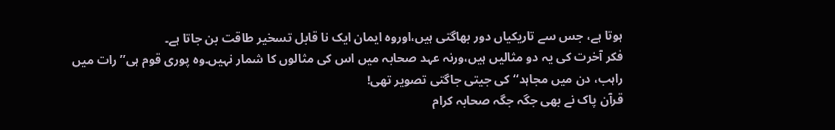ہوتا ہے، جس سے تاریکیاں دور بھاگتی ہیں،اوروہ ایمان ایک نا قابل تسخیر طاقت بن جاتا ہے۔
فکر آخرت کی یہ دو مثالیں ہیں،ورنہ عہد صحابہ میں اس کی مثالوں کا شمار نہیں۔وہ پوری قوم ہی’’رات میں راہب، دن میں مجاہد‘‘ کی جیتی جاگتی تصویر تھی!
قرآن پاک نے بھی جگہ جگہ صحابہ کرام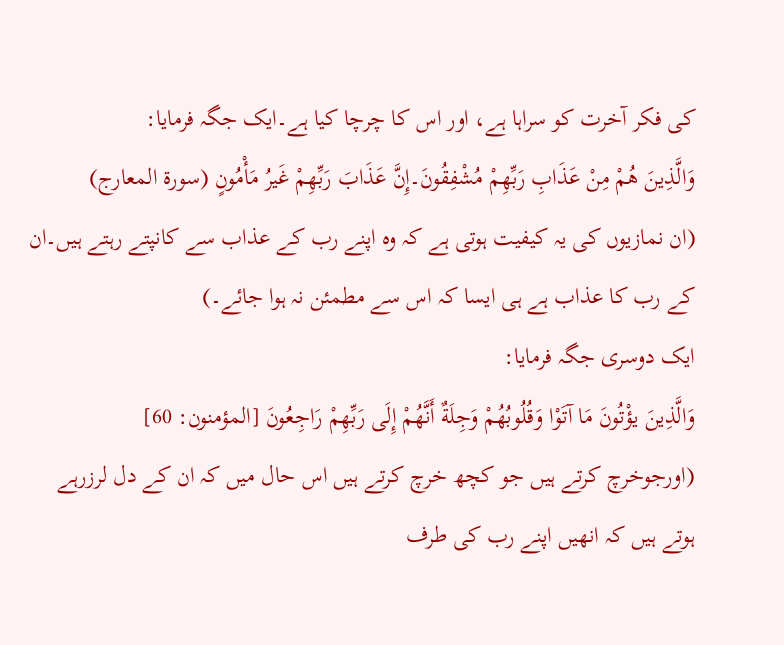کی فکر آخرت کو سراہا ہے، اور اس کا چرچا کیا ہے۔ایک جگہ فرمایا:
وَالَّذِینَ هُمْ مِنْ عَذَابِ رَبِّهِمْ مُشْفِقُونَ۔إِنَّ عَذَابَ رَبِّهِمْ غَیرُ مَأْمُونٍ (سورة المعارج)
(ان نمازیوں کی یہ کیفیت ہوتی ہے کہ وہ اپنے رب کے عذاب سے کانپتے رہتے ہیں۔ان کے رب کا عذاب ہے ہی ایسا کہ اس سے مطمئن نہ ہوا جائے۔)
ایک دوسری جگہ فرمایا:
وَالَّذِینَ یؤْتُونَ مَا آتَوْا وَقُلُوبُهُمْ وَجِلَةٌ أَنَّهُمْ إِلَى رَبِّهِمْ رَاجِعُونَ [المؤمنون: 60]
(اورجوخرچ کرتے ہیں جو کچھ خرچ کرتے ہیں اس حال میں کہ ان کے دل لرزرہے ہوتے ہیں کہ انھیں اپنے رب کی طرف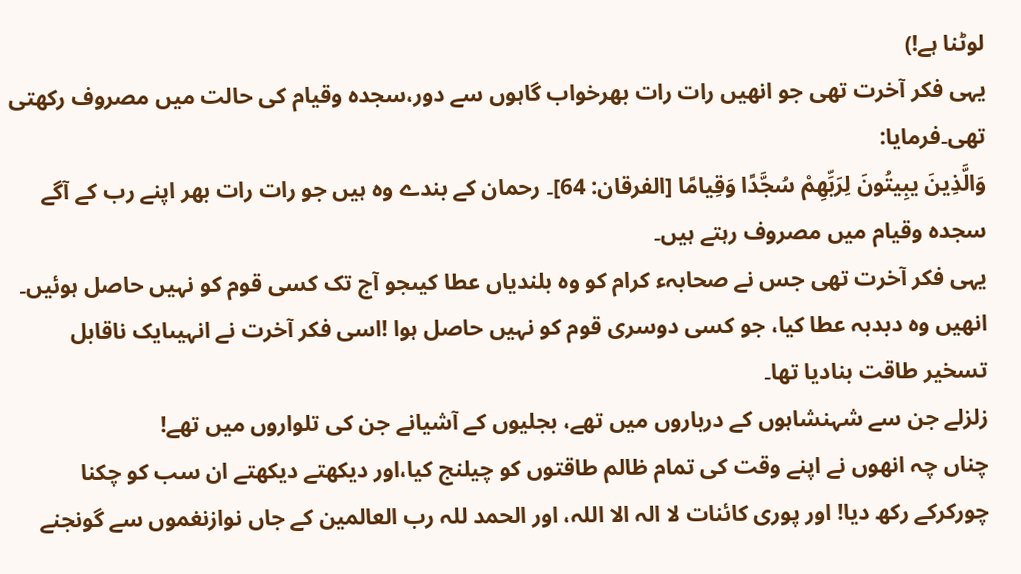لوٹنا ہے!)
یہی فکر آخرت تھی جو انھیں رات رات بھرخواب گاہوں سے دور،سجدہ وقیام کی حالت میں مصروف رکھتی تھی۔فرمایا:
وَالَّذِینَ یبِیتُونَ لِرَبِّهِمْ سُجَّدًا وَقِیامًا [الفرقان: 64]۔ رحمان کے بندے وہ ہیں جو رات رات بھر اپنے رب کے آگے سجدہ وقیام میں مصروف رہتے ہیں۔
یہی فکر آخرت تھی جس نے صحابہء کرام کو وہ بلندیاں عطا کیںجو آج تک کسی قوم کو نہیں حاصل ہوئیں۔ انھیں وہ دبدبہ عطا کیا، جو کسی دوسری قوم کو نہیں حاصل ہوا !اسی فکر آخرت نے انہیںایک ناقابل تسخیر طاقت بنادیا تھا۔
زلزلے جن سے شہنشاہوں کے درباروں میں تھے، بجلیوں کے آشیانے جن کی تلواروں میں تھے!
چناں چہ انھوں نے اپنے وقت کی تمام ظالم طاقتوں کو چیلنج کیا،اور دیکھتے دیکھتے ان سب کو چکنا چورکرکے رکھ دیا! اور پوری کائنات لا الہ الا اللہ، اور الحمد للہ رب العالمین کے جاں نوازنغموں سے گونجنے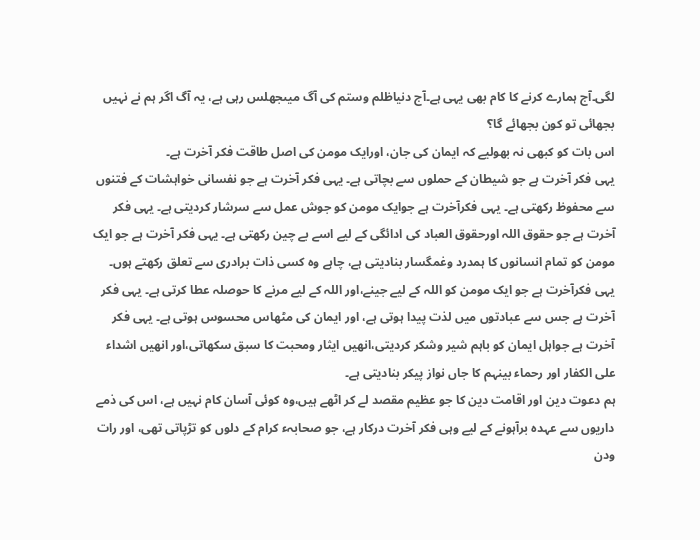لگی۔آج ہمارے کرنے کا کام بھی یہی ہے۔آج دنیاظلم وستم کی آگ میںجھلس رہی ہے، یہ آگ اگر ہم نے نہیں بجھائی تو کون بجھائے گا؟
اس بات کو کبھی نہ بھولیے کہ ایمان کی جان، اورایک مومن کی اصل طاقت فکر آخرت ہے۔
یہی فکر آخرت ہے جو شیطان کے حملوں سے بچاتی ہے۔ یہی فکر آخرت ہے جو نفسانی خواہشات کے فتنوں سے محفوظ رکھتی ہے۔ یہی فکرآخرت ہے جوایک مومن کو جوش عمل سے سرشار کردیتی ہے۔ یہی فکر آخرت ہے جو حقوق اللہ اورحقوق العباد کی ادائگی کے لیے اسے بے چین رکھتی ہے۔ یہی فکر آخرت ہے جو ایک مومن کو تمام انسانوں کا ہمدرد وغمگسار بنادیتی ہے، چاہے وہ کسی ذات برادری سے تعلق رکھتے ہوں۔
یہی فکرآخرت ہے جو ایک مومن کو اللہ کے لیے جینے،اور اللہ کے لیے مرنے کا حوصلہ عطا کرتی ہے۔ یہی فکر آخرت ہے جس سے عبادتوں میں لذت پیدا ہوتی ہے، اور ایمان کی مٹھاس محسوس ہوتی ہے۔ یہی فکر آخرت ہے جواہل ایمان کو باہم شیر وشکر کردیتی،انھیں ایثار ومحبت کا سبق سکھاتی،اور انھیں اشداء علی الکفار اور رحماء بینہم کا جاں نواز پیکر بنادیتی ہے۔
ہم دعوت دین اور اقامت دین کا جو عظیم مقصد لے کر اٹھے ہیں،وہ کوئی آسان کام نہیں ہے، اس کی ذمے داریوں سے عہدہ برآہونے کے لیے وہی فکر آخرت درکار ہے، جو صحابہء کرام کے دلوں کو تڑپاتی تھی، اور رات ودن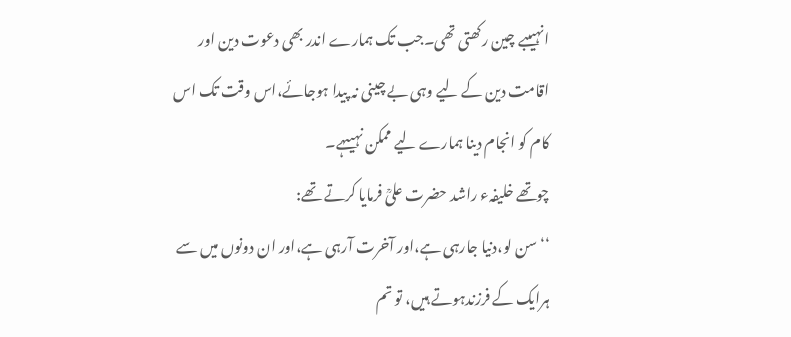انہیںبے چین رکھتی تھی۔جب تک ہمارے اندر بھی دعوت دین اور اقامت دین کے لیے وہی بے چینی نہ پیدا ہوجائے،اس وقت تک اس کام کو انجام دینا ہمارے لیے ممکن نہیںہے۔
چوتھے خلیفہء راشد حضرت علیؒ فرمایا کرتے تھے:
‘‘ سن لو،دنیا جارہی ہے،اور آخرت آرہی ہے،اور ان دونوں میں سے ہرایک کے فرزندہوتے ہیں، تو تم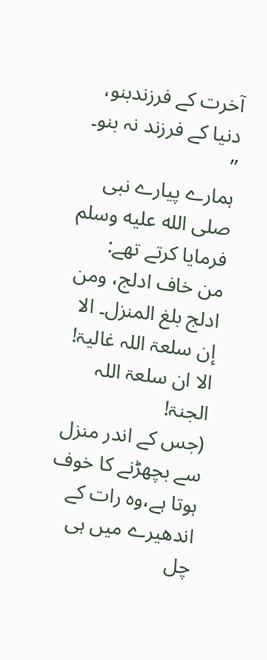آخرت کے فرزندبنو، دنیا کے فرزند نہ بنو۔ ’’
ہمارے پیارے نبی صلى الله عليه وسلم فرمایا کرتے تھے:
من خاف ادلج، ومن ادلج بلغ المنزل۔ الا إن سلعۃ اللہ غالیۃ! الا ان سلعۃ اللہ الجنۃ!
(جس کے اندر منزل سے بچھڑنے کا خوف ہوتا ہے،وہ رات کے اندھیرے میں ہی چل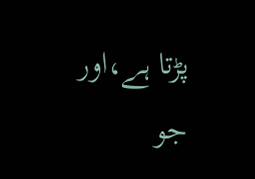پڑتا ہے،اور جو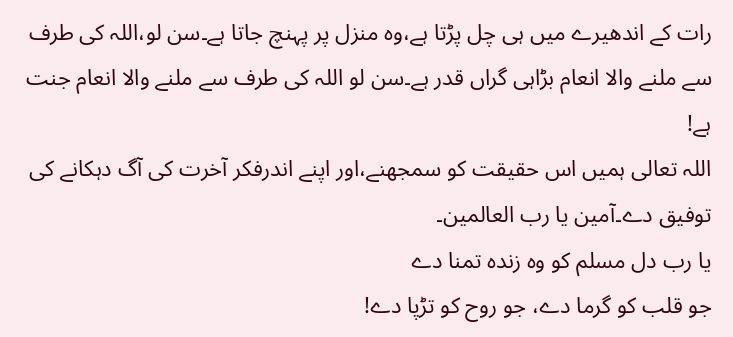رات کے اندھیرے میں ہی چل پڑتا ہے،وہ منزل پر پہنچ جاتا ہے۔سن لو،اللہ کی طرف سے ملنے والا انعام بڑاہی گراں قدر ہے۔سن لو اللہ کی طرف سے ملنے والا انعام جنت ہے!
اللہ تعالی ہمیں اس حقیقت کو سمجھنے،اور اپنے اندرفکر آخرت کی آگ دہکانے کی توفیق دے۔آمین یا رب العالمین۔
یا رب دل مسلم کو وہ زندہ تمنا دے
جو قلب کو گرما دے، جو روح کو تڑپا دے!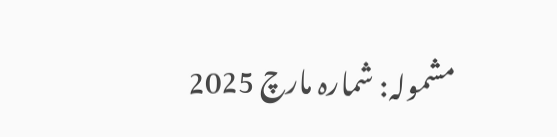مشمولہ: شمارہ مارچ 2025